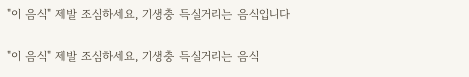"이 음식" 제발 조심하세요, 기생충 득실거리는 음식입니다

"이 음식" 제발 조심하세요, 기생충 득실거리는 음식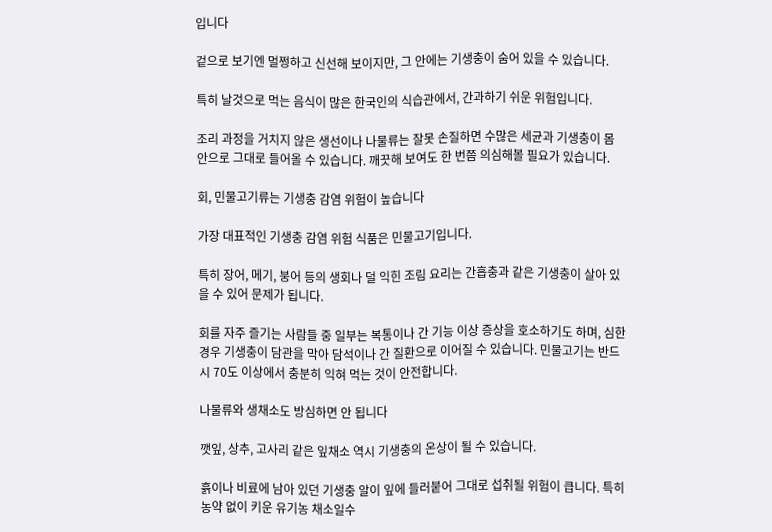입니다

겉으로 보기엔 멀쩡하고 신선해 보이지만, 그 안에는 기생충이 숨어 있을 수 있습니다.

특히 날것으로 먹는 음식이 많은 한국인의 식습관에서, 간과하기 쉬운 위험입니다.

조리 과정을 거치지 않은 생선이나 나물류는 잘못 손질하면 수많은 세균과 기생충이 몸 안으로 그대로 들어올 수 있습니다. 깨끗해 보여도 한 번쯤 의심해볼 필요가 있습니다.

회, 민물고기류는 기생충 감염 위험이 높습니다

가장 대표적인 기생충 감염 위험 식품은 민물고기입니다.

특히 장어, 메기, 붕어 등의 생회나 덜 익힌 조림 요리는 간흡충과 같은 기생충이 살아 있을 수 있어 문제가 됩니다.

회를 자주 즐기는 사람들 중 일부는 복통이나 간 기능 이상 증상을 호소하기도 하며, 심한 경우 기생충이 담관을 막아 담석이나 간 질환으로 이어질 수 있습니다. 민물고기는 반드시 70도 이상에서 충분히 익혀 먹는 것이 안전합니다.

나물류와 생채소도 방심하면 안 됩니다

깻잎, 상추, 고사리 같은 잎채소 역시 기생충의 온상이 될 수 있습니다.

흙이나 비료에 남아 있던 기생충 알이 잎에 들러붙어 그대로 섭취될 위험이 큽니다. 특히 농약 없이 키운 유기농 채소일수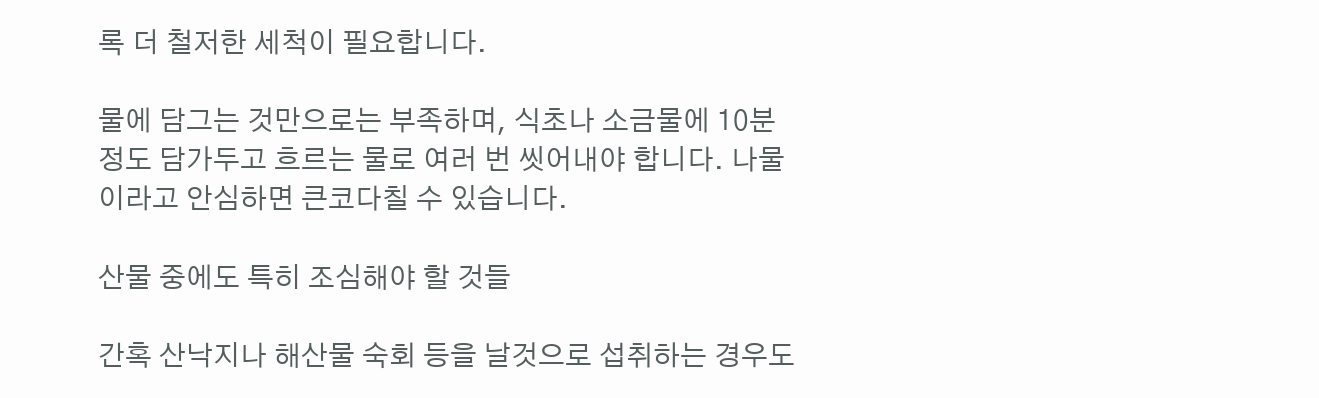록 더 철저한 세척이 필요합니다.

물에 담그는 것만으로는 부족하며, 식초나 소금물에 10분 정도 담가두고 흐르는 물로 여러 번 씻어내야 합니다. 나물이라고 안심하면 큰코다칠 수 있습니다.

산물 중에도 특히 조심해야 할 것들

간혹 산낙지나 해산물 숙회 등을 날것으로 섭취하는 경우도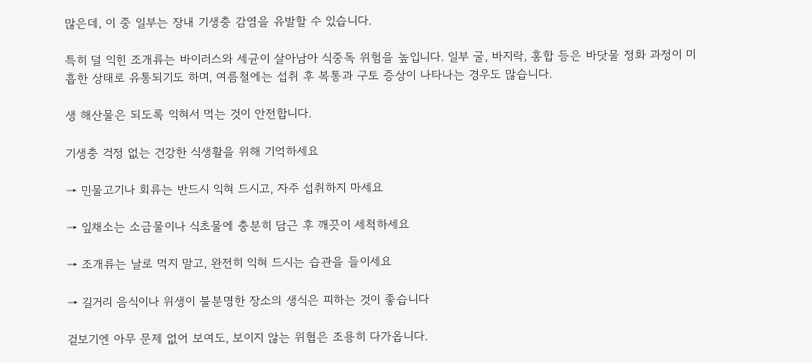많은데, 이 중 일부는 장내 기생충 감염을 유발할 수 있습니다.

특히 덜 익힌 조개류는 바이러스와 세균이 살아남아 식중독 위험을 높입니다. 일부 굴, 바지락, 홍합 등은 바닷물 정화 과정이 미흡한 상태로 유통되기도 하며, 여름철에는 섭취 후 복통과 구토 증상이 나타나는 경우도 많습니다.

생 해산물은 되도록 익혀서 먹는 것이 안전합니다.

기생충 걱정 없는 건강한 식생활을 위해 기억하세요

→ 민물고기나 회류는 반드시 익혀 드시고, 자주 섭취하지 마세요

→ 잎채소는 소금물이나 식초물에 충분히 담근 후 깨끗이 세척하세요

→ 조개류는 날로 먹지 말고, 완전히 익혀 드시는 습관을 들이세요

→ 길거리 음식이나 위생이 불분명한 장소의 생식은 피하는 것이 좋습니다

겉보기엔 아무 문제 없어 보여도, 보이지 않는 위협은 조용히 다가옵니다.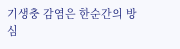기생충 감염은 한순간의 방심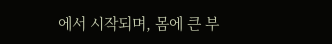에서 시작되며, 몸에 큰 부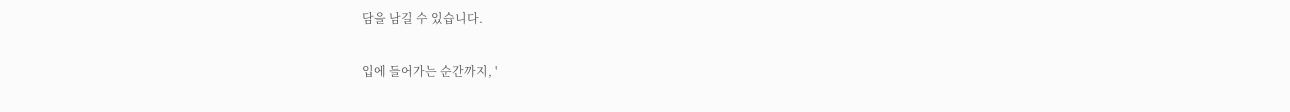담을 남길 수 있습니다.

입에 들어가는 순간까지, '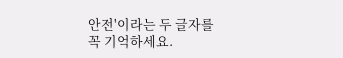안전'이라는 두 글자를 꼭 기억하세요.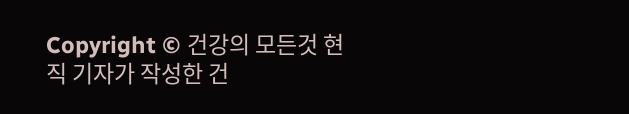Copyright © 건강의 모든것 현직 기자가 작성한 건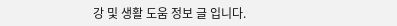강 및 생활 도움 정보 글 입니다.